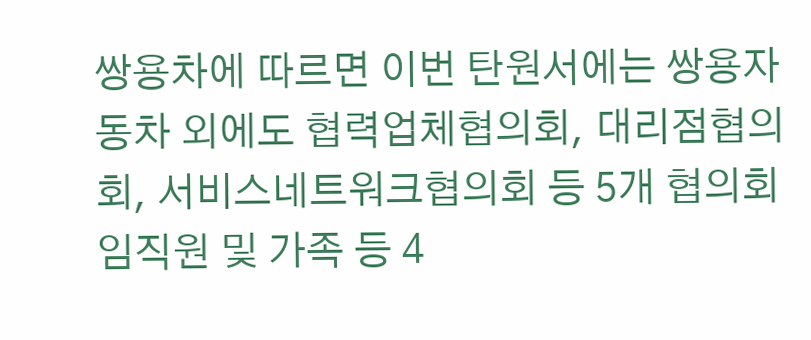쌍용차에 따르면 이번 탄원서에는 쌍용자동차 외에도 협력업체협의회, 대리점협의회, 서비스네트워크협의회 등 5개 협의회 임직원 및 가족 등 4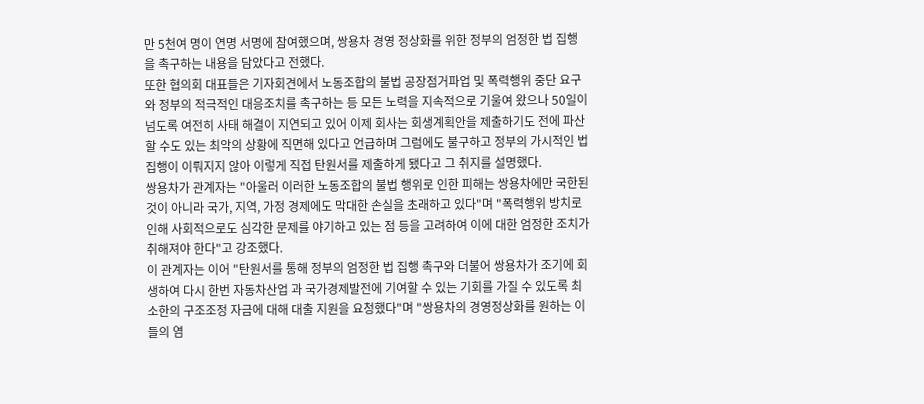만 5천여 명이 연명 서명에 참여했으며, 쌍용차 경영 정상화를 위한 정부의 엄정한 법 집행을 촉구하는 내용을 담았다고 전했다.
또한 협의회 대표들은 기자회견에서 노동조합의 불법 공장점거파업 및 폭력행위 중단 요구와 정부의 적극적인 대응조치를 촉구하는 등 모든 노력을 지속적으로 기울여 왔으나 50일이 넘도록 여전히 사태 해결이 지연되고 있어 이제 회사는 회생계획안을 제출하기도 전에 파산할 수도 있는 최악의 상황에 직면해 있다고 언급하며 그럼에도 불구하고 정부의 가시적인 법 집행이 이뤄지지 않아 이렇게 직접 탄원서를 제출하게 됐다고 그 취지를 설명했다.
쌍용차가 관계자는 "아울러 이러한 노동조합의 불법 행위로 인한 피해는 쌍용차에만 국한된 것이 아니라 국가, 지역, 가정 경제에도 막대한 손실을 초래하고 있다"며 "폭력행위 방치로 인해 사회적으로도 심각한 문제를 야기하고 있는 점 등을 고려하여 이에 대한 엄정한 조치가 취해져야 한다"고 강조했다.
이 관계자는 이어 "탄원서를 통해 정부의 엄정한 법 집행 촉구와 더불어 쌍용차가 조기에 회생하여 다시 한번 자동차산업 과 국가경제발전에 기여할 수 있는 기회를 가질 수 있도록 최소한의 구조조정 자금에 대해 대출 지원을 요청했다"며 "쌍용차의 경영정상화를 원하는 이들의 염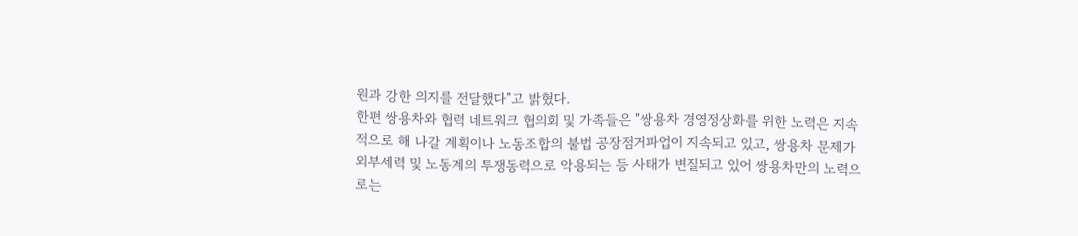원과 강한 의지를 전달했다"고 밝혔다.
한편 쌍용차와 협력 네트워크 협의회 및 가족들은 "쌍용차 경영정상화를 위한 노력은 지속적으로 해 나갈 계획이나 노동조합의 불법 공장점거파업이 지속되고 있고, 쌍용차 문제가 외부세력 및 노동계의 투쟁동력으로 악용되는 등 사태가 변질되고 있어 쌍용차만의 노력으로는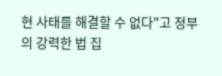현 사태를 해결할 수 없다"고 정부의 강력한 법 집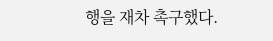행을 재차 촉구했다.